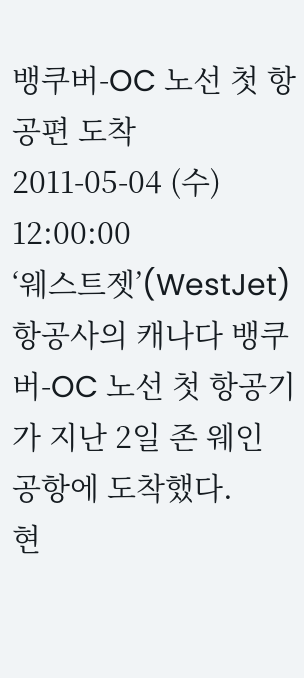뱅쿠버-OC 노선 첫 항공편 도착
2011-05-04 (수) 12:00:00
‘웨스트젯’(WestJet) 항공사의 캐나다 뱅쿠버-OC 노선 첫 항공기가 지난 2일 존 웨인 공항에 도착했다.
현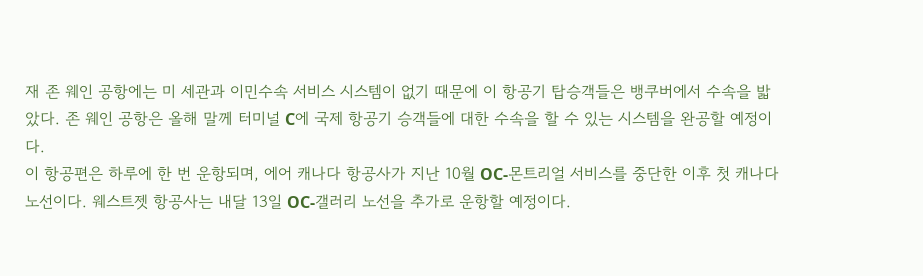재 존 웨인 공항에는 미 세관과 이민수속 서비스 시스템이 없기 때문에 이 항공기 탑승객들은 뱅쿠버에서 수속을 밟았다. 존 웨인 공항은 올해 말께 터미널 C에 국제 항공기 승객들에 대한 수속을 할 수 있는 시스템을 완공할 예정이다.
이 항공편은 하루에 한 번 운항되며, 에어 캐나다 항공사가 지난 10월 OC-몬트리얼 서비스를 중단한 이후 첫 캐나다 노선이다. 웨스트젯 항공사는 내달 13일 OC-갤러리 노선을 추가로 운항할 예정이다.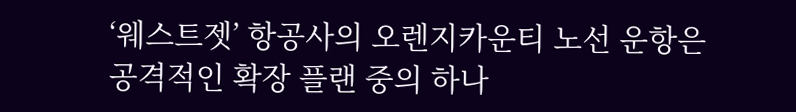‘웨스트젯’ 항공사의 오렌지카운티 노선 운항은 공격적인 확장 플랜 중의 하나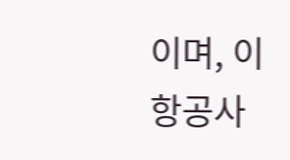이며, 이 항공사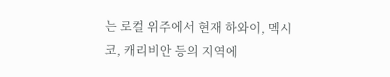는 로컬 위주에서 현재 하와이, 멕시코, 캐리비안 등의 지역에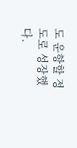도 운항할 정도로 성장했다.